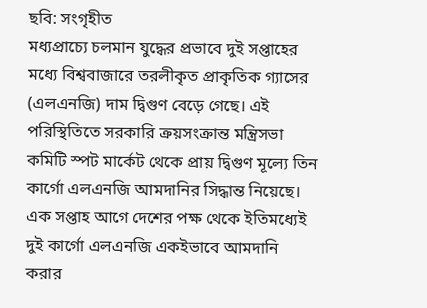ছবি: সংগৃহীত
মধ্যপ্রাচ্যে চলমান যুদ্ধের প্রভাবে দুই সপ্তাহের মধ্যে বিশ্ববাজারে তরলীকৃত প্রাকৃতিক গ্যাসের (এলএনজি) দাম দ্বিগুণ বেড়ে গেছে। এই পরিস্থিতিতে সরকারি ক্রয়সংক্রান্ত মন্ত্রিসভা কমিটি স্পট মার্কেট থেকে প্রায় দ্বিগুণ মূল্যে তিন কার্গো এলএনজি আমদানির সিদ্ধান্ত নিয়েছে। এক সপ্তাহ আগে দেশের পক্ষ থেকে ইতিমধ্যেই দুই কার্গো এলএনজি একইভাবে আমদানি করার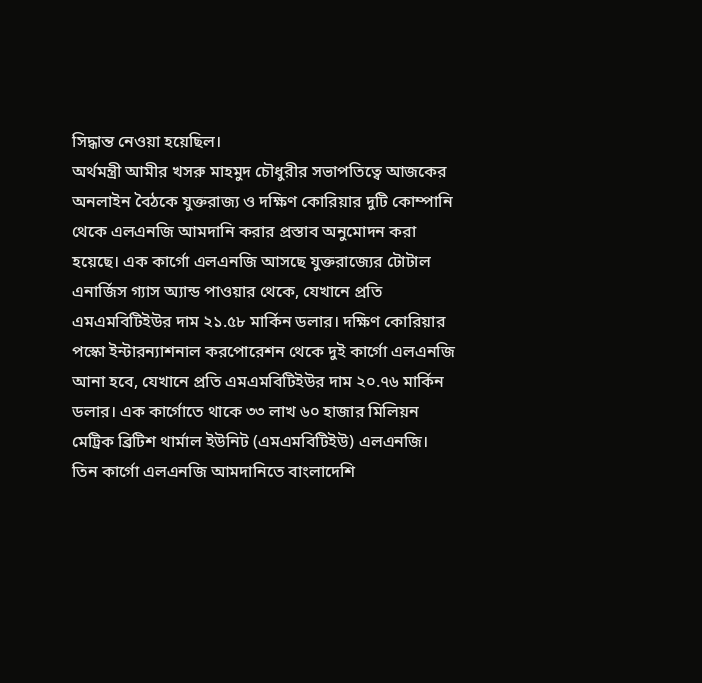সিদ্ধান্ত নেওয়া হয়েছিল।
অর্থমন্ত্রী আমীর খসরু মাহমুদ চৌধুরীর সভাপতিত্বে আজকের অনলাইন বৈঠকে যুক্তরাজ্য ও দক্ষিণ কোরিয়ার দুটি কোম্পানি থেকে এলএনজি আমদানি করার প্রস্তাব অনুমোদন করা হয়েছে। এক কার্গো এলএনজি আসছে যুক্তরাজ্যের টোটাল এনার্জিস গ্যাস অ্যান্ড পাওয়ার থেকে, যেখানে প্রতি এমএমবিটিইউর দাম ২১.৫৮ মার্কিন ডলার। দক্ষিণ কোরিয়ার পস্কো ইন্টারন্যাশনাল করপোরেশন থেকে দুই কার্গো এলএনজি আনা হবে, যেখানে প্রতি এমএমবিটিইউর দাম ২০.৭৬ মার্কিন ডলার। এক কার্গোতে থাকে ৩৩ লাখ ৬০ হাজার মিলিয়ন মেট্রিক ব্রিটিশ থার্মাল ইউনিট (এমএমবিটিইউ) এলএনজি।
তিন কার্গো এলএনজি আমদানিতে বাংলাদেশি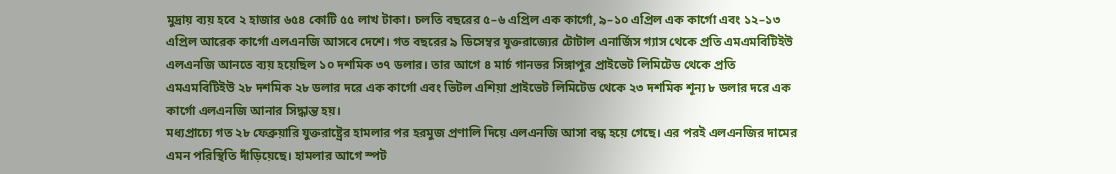মুদ্রায় ব্যয় হবে ২ হাজার ৬৫৪ কোটি ৫৫ লাখ টাকা। চলতি বছরের ৫–৬ এপ্রিল এক কার্গো, ৯–১০ এপ্রিল এক কার্গো এবং ১২–১৩ এপ্রিল আরেক কার্গো এলএনজি আসবে দেশে। গত বছরের ৯ ডিসেম্বর যুক্তরাজ্যের টোটাল এনার্জিস গ্যাস থেকে প্রতি এমএমবিটিইউ এলএনজি আনতে ব্যয় হয়েছিল ১০ দশমিক ৩৭ ডলার। তার আগে ৪ মার্চ গানভর সিঙ্গাপুর প্রাইভেট লিমিটেড থেকে প্রতি এমএমবিটিইউ ২৮ দশমিক ২৮ ডলার দরে এক কার্গো এবং ভিটল এশিয়া প্রাইভেট লিমিটেড থেকে ২৩ দশমিক শূন্য ৮ ডলার দরে এক কার্গো এলএনজি আনার সিদ্ধান্ত হয়।
মধ্যপ্রাচ্যে গত ২৮ ফেব্রুয়ারি যুক্তরাষ্ট্রের হামলার পর হরমুজ প্রণালি দিয়ে এলএনজি আসা বন্ধ হয়ে গেছে। এর পরই এলএনজির দামের এমন পরিস্থিতি দাঁড়িয়েছে। হামলার আগে স্পট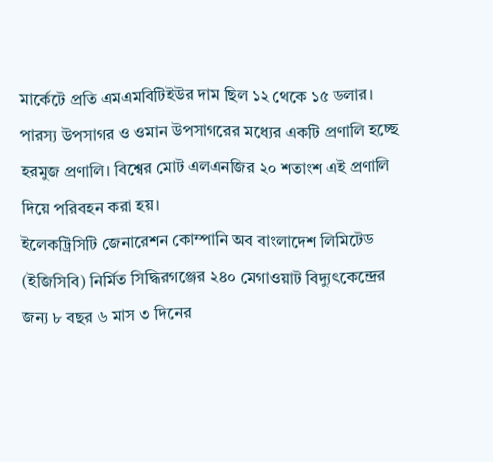মার্কেটে প্রতি এমএমবিটিইউর দাম ছিল ১২ থেকে ১৫ ডলার। পারস্য উপসাগর ও ওমান উপসাগরের মধ্যের একটি প্রণালি হচ্ছে হরমুজ প্রণালি। বিশ্বের মোট এলএনজির ২০ শতাংশ এই প্রণালি দিয়ে পরিবহন করা হয়।
ইলেকট্রিসিটি জেনারেশন কোম্পানি অব বাংলাদেশ লিমিটেড (ইজিসিবি) নির্মিত সিদ্ধিরগঞ্জের ২৪০ মেগাওয়াট বিদ্যুৎকেন্দ্রের জন্য ৮ বছর ৬ মাস ৩ দিনের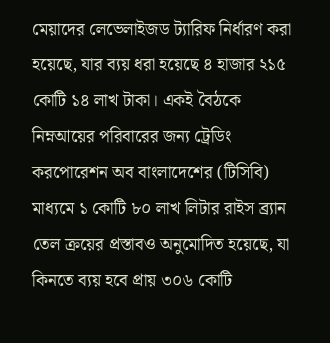মেয়াদের লেভেলাইজড ট্যারিফ নির্ধারণ করা হয়েছে, যার ব্যয় ধরা হয়েছে ৪ হাজার ২১৫ কোটি ১৪ লাখ টাকা। একই বৈঠকে নিম্নআয়ের পরিবারের জন্য ট্রেডিং করপোরেশন অব বাংলাদেশের (টিসিবি) মাধ্যমে ১ কোটি ৮০ লাখ লিটার রাইস ব্র্যান তেল ক্রয়ের প্রস্তাবও অনুমোদিত হয়েছে, যা কিনতে ব্যয় হবে প্রায় ৩০৬ কোটি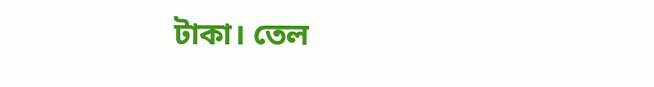টাকা। তেল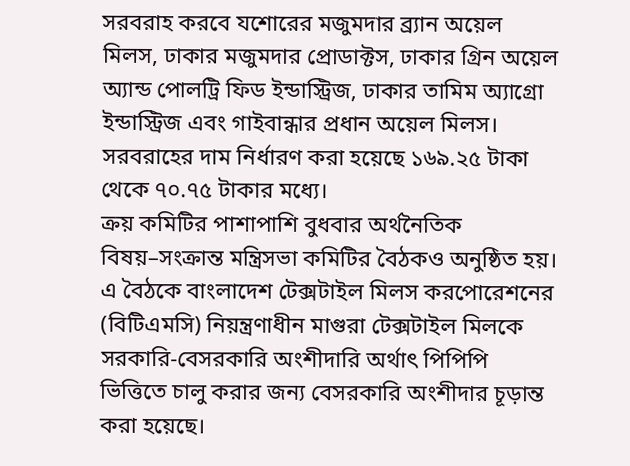সরবরাহ করবে যশোরের মজুমদার ব্র্যান অয়েল মিলস, ঢাকার মজুমদার প্রোডাক্টস, ঢাকার গ্রিন অয়েল অ্যান্ড পোলট্রি ফিড ইন্ডাস্ট্রিজ, ঢাকার তামিম অ্যাগ্রো ইন্ডাস্ট্রিজ এবং গাইবান্ধার প্রধান অয়েল মিলস। সরবরাহের দাম নির্ধারণ করা হয়েছে ১৬৯.২৫ টাকা থেকে ৭০.৭৫ টাকার মধ্যে।
ক্রয় কমিটির পাশাপাশি বুধবার অর্থনৈতিক বিষয়–সংক্রান্ত মন্ত্রিসভা কমিটির বৈঠকও অনুষ্ঠিত হয়। এ বৈঠকে বাংলাদেশ টেক্সটাইল মিলস করপোরেশনের (বিটিএমসি) নিয়ন্ত্রণাধীন মাগুরা টেক্সটাইল মিলকে সরকারি-বেসরকারি অংশীদারি অর্থাৎ পিপিপি ভিত্তিতে চালু করার জন্য বেসরকারি অংশীদার চূড়ান্ত করা হয়েছে।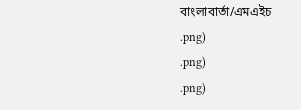বাংলাবার্তা/এমএইচ
.png)
.png)
.png)